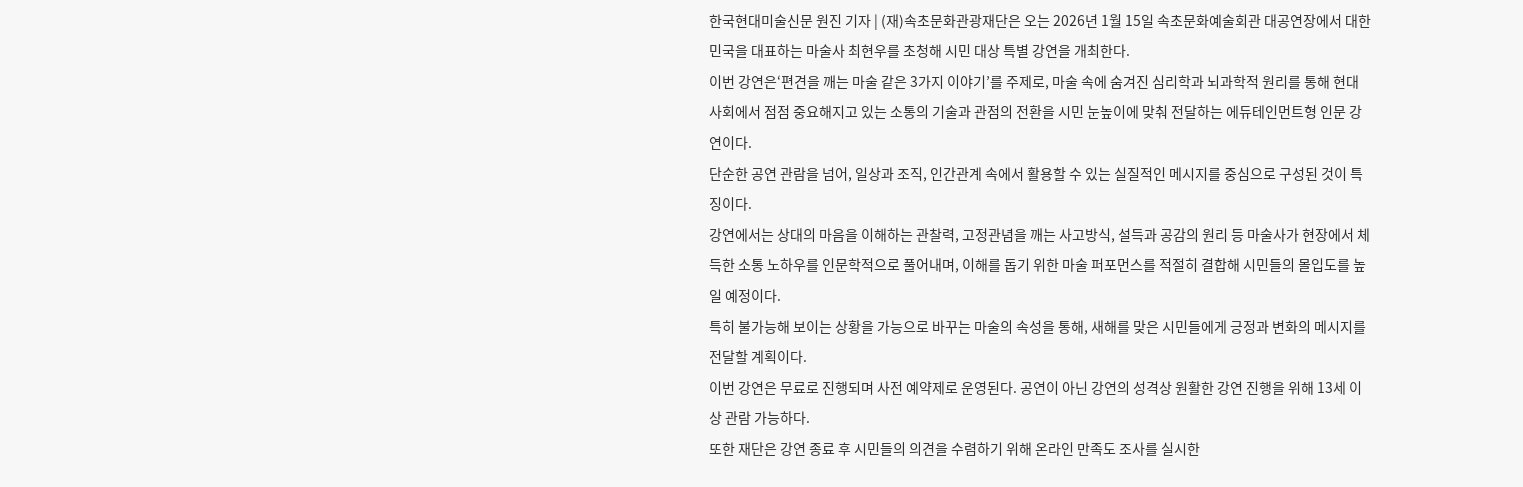한국현대미술신문 원진 기자 | (재)속초문화관광재단은 오는 2026년 1월 15일 속초문화예술회관 대공연장에서 대한민국을 대표하는 마술사 최현우를 초청해 시민 대상 특별 강연을 개최한다.
이번 강연은‘편견을 깨는 마술 같은 3가지 이야기’를 주제로, 마술 속에 숨겨진 심리학과 뇌과학적 원리를 통해 현대 사회에서 점점 중요해지고 있는 소통의 기술과 관점의 전환을 시민 눈높이에 맞춰 전달하는 에듀테인먼트형 인문 강연이다.
단순한 공연 관람을 넘어, 일상과 조직, 인간관계 속에서 활용할 수 있는 실질적인 메시지를 중심으로 구성된 것이 특징이다.
강연에서는 상대의 마음을 이해하는 관찰력, 고정관념을 깨는 사고방식, 설득과 공감의 원리 등 마술사가 현장에서 체득한 소통 노하우를 인문학적으로 풀어내며, 이해를 돕기 위한 마술 퍼포먼스를 적절히 결합해 시민들의 몰입도를 높일 예정이다.
특히 불가능해 보이는 상황을 가능으로 바꾸는 마술의 속성을 통해, 새해를 맞은 시민들에게 긍정과 변화의 메시지를 전달할 계획이다.
이번 강연은 무료로 진행되며 사전 예약제로 운영된다. 공연이 아닌 강연의 성격상 원활한 강연 진행을 위해 13세 이상 관람 가능하다.
또한 재단은 강연 종료 후 시민들의 의견을 수렴하기 위해 온라인 만족도 조사를 실시한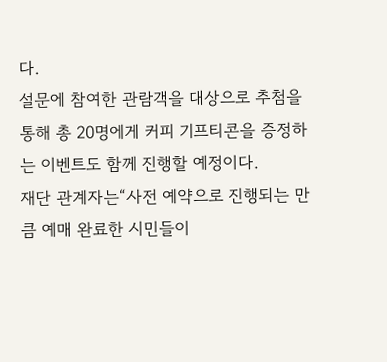다.
설문에 참여한 관람객을 대상으로 추첨을 통해 총 20명에게 커피 기프티콘을 증정하는 이벤트도 함께 진행할 예정이다.
재단 관계자는“사전 예약으로 진행되는 만큼 예매 완료한 시민들이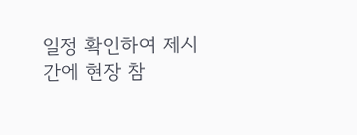일정 확인하여 제시간에 현장 참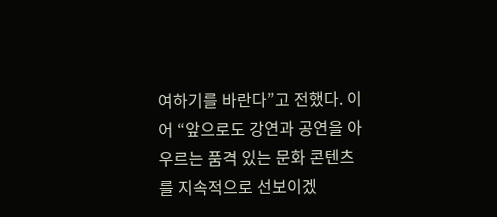여하기를 바란다”고 전했다. 이어 “앞으로도 강연과 공연을 아우르는 품격 있는 문화 콘텐츠를 지속적으로 선보이겠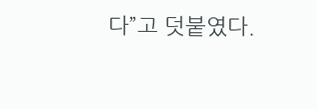다”고 덧붙였다.